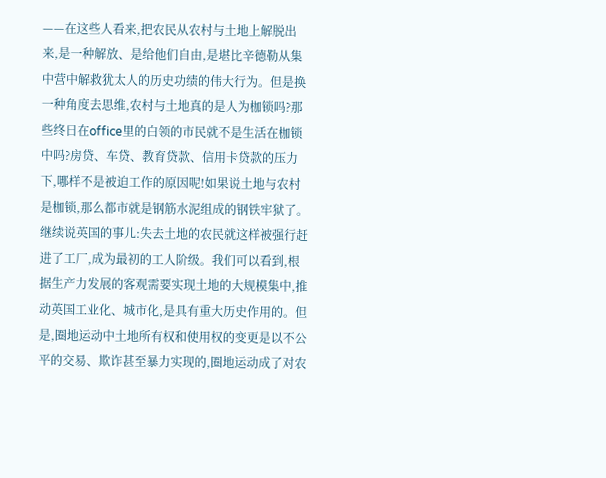——在这些人看来,把农民从农村与土地上解脱出来,是一种解放、是给他们自由,是堪比辛德勒从集中营中解救犹太人的历史功绩的伟大行为。但是换一种角度去思维,农村与土地真的是人为枷锁吗?那些终日在office里的白领的市民就不是生活在枷锁中吗?房贷、车贷、教育贷款、信用卡贷款的压力下,哪样不是被迫工作的原因呢!如果说土地与农村是枷锁,那么都市就是钢筋水泥组成的钢铁牢狱了。
继续说英国的事儿:失去土地的农民就这样被强行赶进了工厂,成为最初的工人阶级。我们可以看到,根据生产力发展的客观需要实现土地的大规模集中,推动英国工业化、城市化,是具有重大历史作用的。但是,圈地运动中土地所有权和使用权的变更是以不公平的交易、欺诈甚至暴力实现的,圈地运动成了对农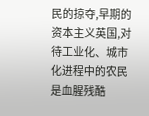民的掠夺,早期的资本主义英国,对待工业化、城市化进程中的农民是血腥残酷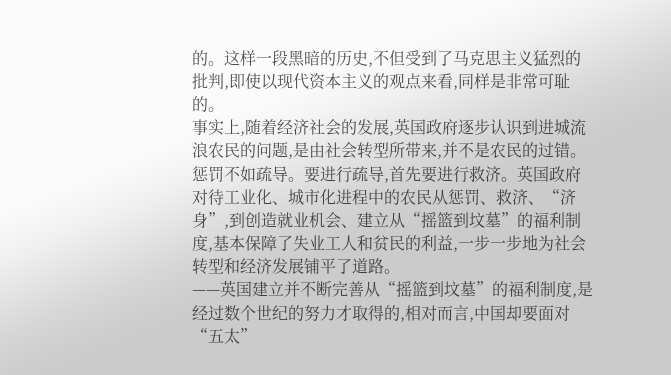的。这样一段黑暗的历史,不但受到了马克思主义猛烈的批判,即使以现代资本主义的观点来看,同样是非常可耻的。
事实上,随着经济社会的发展,英国政府逐步认识到进城流浪农民的问题,是由社会转型所带来,并不是农民的过错。惩罚不如疏导。要进行疏导,首先要进行救济。英国政府对待工业化、城市化进程中的农民从惩罚、救济、“济身”,到创造就业机会、建立从“摇篮到坟墓”的福利制度,基本保障了失业工人和贫民的利益,一步一步地为社会转型和经济发展铺平了道路。
——英国建立并不断完善从“摇篮到坟墓”的福利制度,是经过数个世纪的努力才取得的,相对而言,中国却要面对“五太”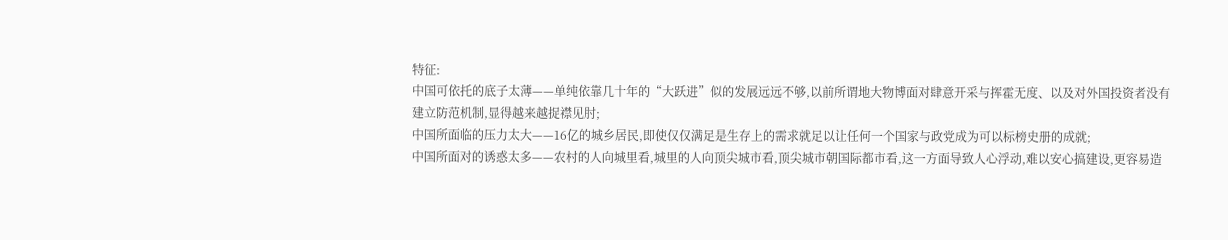特征:
中国可依托的底子太薄——单纯依靠几十年的“大跃进”似的发展远远不够,以前所谓地大物博面对肆意开采与挥霍无度、以及对外国投资者没有建立防范机制,显得越来越捉襟见肘;
中国所面临的压力太大——16亿的城乡居民,即使仅仅满足是生存上的需求就足以让任何一个国家与政党成为可以标榜史册的成就;
中国所面对的诱惑太多——农村的人向城里看,城里的人向顶尖城市看,顶尖城市朝国际都市看,这一方面导致人心浮动,难以安心搞建设,更容易造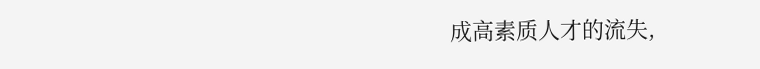成高素质人才的流失,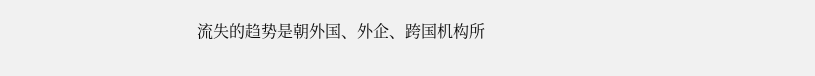流失的趋势是朝外国、外企、跨国机构所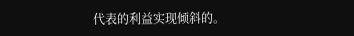代表的利益实现倾斜的。